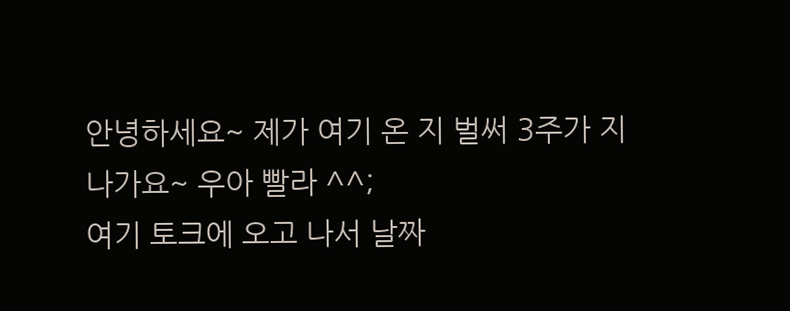안녕하세요~ 제가 여기 온 지 벌써 3주가 지나가요~ 우아 빨라 ^^;
여기 토크에 오고 나서 날짜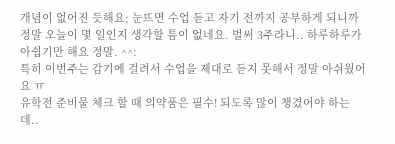개념이 없어진 듯해요; 눈뜨면 수업 듣고 자기 전까지 공부하게 되니까 정말 오늘이 몇 일인지 생각할 틈이 없네요. 벌써 3주라니.. 하루하루가 아쉽기만 해요 정말. ^^:
특히 이번주는 감기에 걸려서 수업을 제대로 듣지 못해서 정말 아쉬웠어요 ㅠ
유학전 준비물 체크 할 때 의약품은 필수! 되도록 많이 챙겼어야 하는데..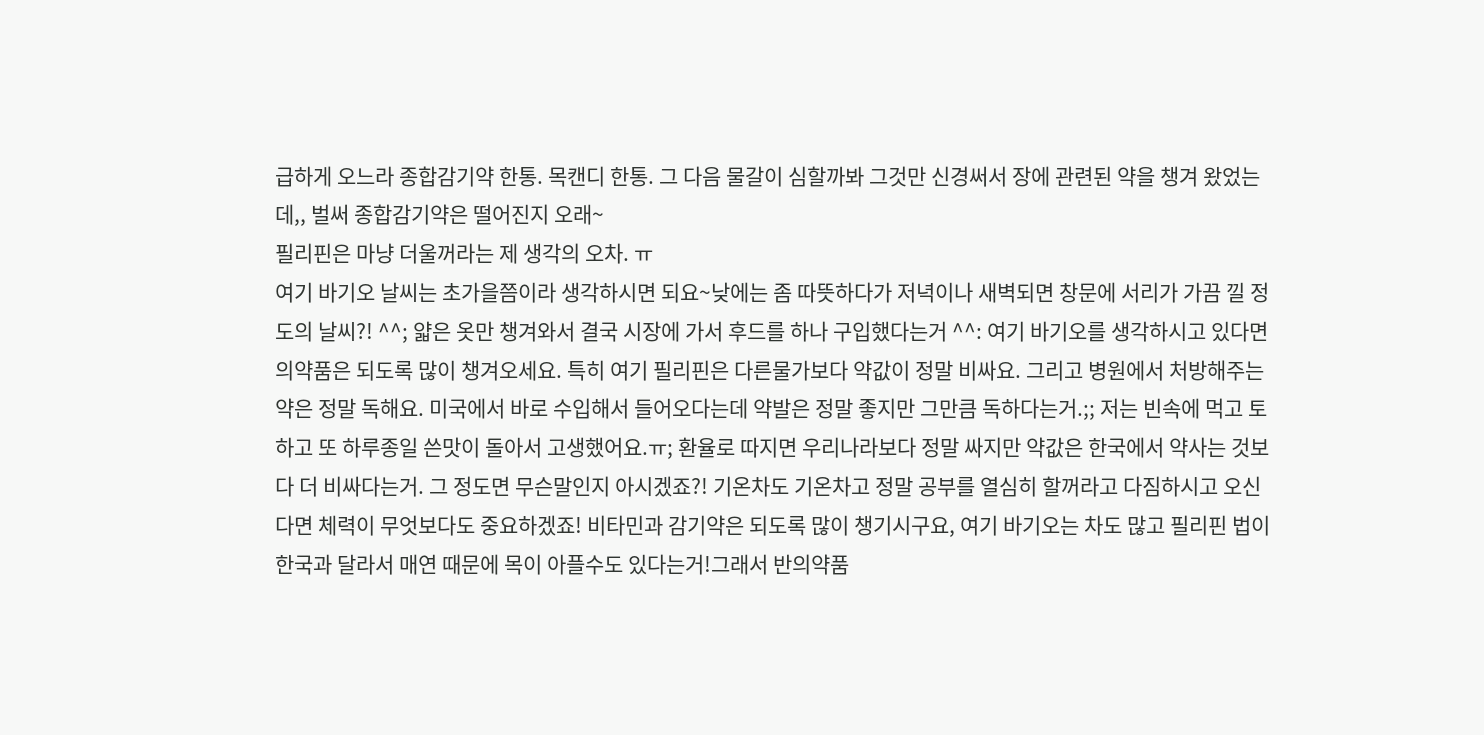급하게 오느라 종합감기약 한통. 목캔디 한통. 그 다음 물갈이 심할까봐 그것만 신경써서 장에 관련된 약을 챙겨 왔었는데,, 벌써 종합감기약은 떨어진지 오래~
필리핀은 마냥 더울꺼라는 제 생각의 오차. ㅠ
여기 바기오 날씨는 초가을쯤이라 생각하시면 되요~낮에는 좀 따뜻하다가 저녁이나 새벽되면 창문에 서리가 가끔 낄 정도의 날씨?! ^^; 얇은 옷만 챙겨와서 결국 시장에 가서 후드를 하나 구입했다는거 ^^: 여기 바기오를 생각하시고 있다면 의약품은 되도록 많이 챙겨오세요. 특히 여기 필리핀은 다른물가보다 약값이 정말 비싸요. 그리고 병원에서 처방해주는 약은 정말 독해요. 미국에서 바로 수입해서 들어오다는데 약발은 정말 좋지만 그만큼 독하다는거.;; 저는 빈속에 먹고 토하고 또 하루종일 쓴맛이 돌아서 고생했어요.ㅠ; 환율로 따지면 우리나라보다 정말 싸지만 약값은 한국에서 약사는 것보다 더 비싸다는거. 그 정도면 무슨말인지 아시겠죠?! 기온차도 기온차고 정말 공부를 열심히 할꺼라고 다짐하시고 오신다면 체력이 무엇보다도 중요하겠죠! 비타민과 감기약은 되도록 많이 챙기시구요, 여기 바기오는 차도 많고 필리핀 법이 한국과 달라서 매연 때문에 목이 아플수도 있다는거!그래서 반의약품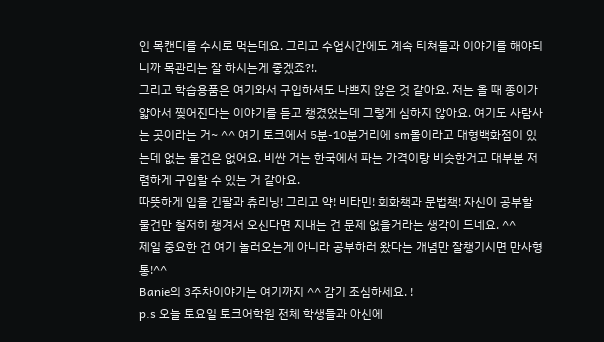인 목캔디를 수시로 먹는데요. 그리고 수업시간에도 계속 티쳐들과 이야기를 해야되니까 목관리는 잘 하시는게 좋겠죠?!.
그리고 학습용품은 여기와서 구입하셔도 나쁘지 않은 것 같아요. 저는 올 때 종이가 얇아서 찢어진다는 이야기를 듣고 챙겼었는데 그렇게 심하지 않아요. 여기도 사람사는 곳이라는 거~ ^^ 여기 토크에서 5분-10분거리에 sm몰이라고 대형백화점이 있는데 없는 물건은 없어요. 비싼 거는 한국에서 파는 가격이랑 비슷한거고 대부분 저렴하게 구입할 수 있는 거 같아요.
따뜻하게 입을 긴팔과 츄리닝! 그리고 약! 비타민! 회화책과 문법책! 자신이 공부할 물건만 철저히 챙겨서 오신다면 지내는 건 문제 없을거라는 생각이 드네요. ^^
제일 중요한 건 여기 놀러오는게 아니라 공부하러 왔다는 개념만 잘챙기시면 만사형통!^^
Banie의 3주차이야기는 여기까지 ^^ 감기 조심하세요. !
p.s 오늘 토요일 토크어학원 전체 학생들과 아신에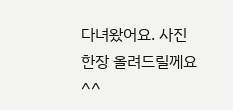다녀왔어요. 사진 한장 올려드릴께요 ^^